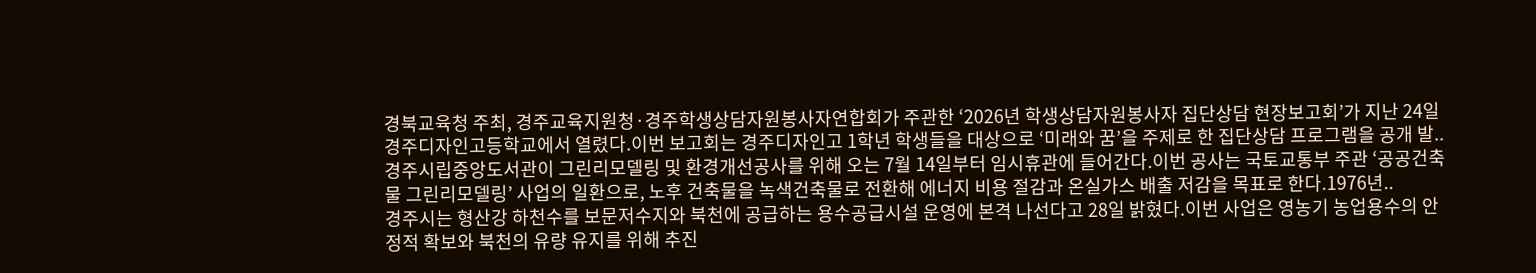경북교육청 주최, 경주교육지원청·경주학생상담자원봉사자연합회가 주관한 ‘2026년 학생상담자원봉사자 집단상담 현장보고회’가 지난 24일 경주디자인고등학교에서 열렸다.이번 보고회는 경주디자인고 1학년 학생들을 대상으로 ‘미래와 꿈’을 주제로 한 집단상담 프로그램을 공개 발..
경주시립중앙도서관이 그린리모델링 및 환경개선공사를 위해 오는 7월 14일부터 임시휴관에 들어간다.이번 공사는 국토교통부 주관 ‘공공건축물 그린리모델링’ 사업의 일환으로, 노후 건축물을 녹색건축물로 전환해 에너지 비용 절감과 온실가스 배출 저감을 목표로 한다.1976년..
경주시는 형산강 하천수를 보문저수지와 북천에 공급하는 용수공급시설 운영에 본격 나선다고 28일 밝혔다.이번 사업은 영농기 농업용수의 안정적 확보와 북천의 유량 유지를 위해 추진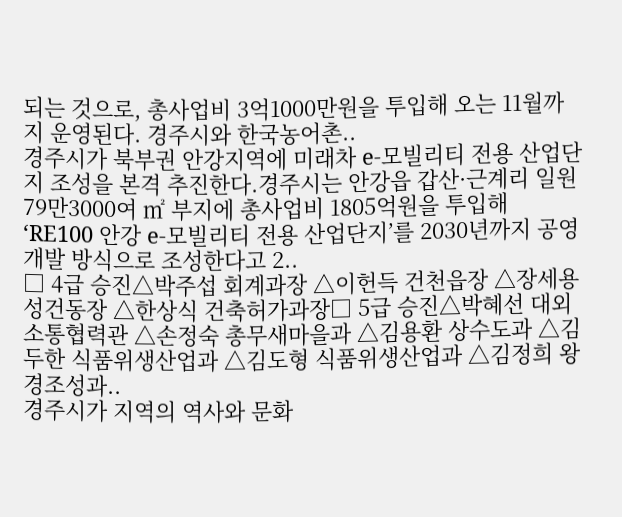되는 것으로, 총사업비 3억1000만원을 투입해 오는 11월까지 운영된다. 경주시와 한국농어촌..
경주시가 북부권 안강지역에 미래차 e-모빌리티 전용 산업단지 조성을 본격 추진한다.경주시는 안강읍 갑산·근계리 일원 79만3000여 ㎡ 부지에 총사업비 1805억원을 투입해 ‘RE100 안강 e-모빌리티 전용 산업단지’를 2030년까지 공영개발 방식으로 조성한다고 2..
□ 4급 승진△박주섭 회계과장 △이헌득 건천읍장 △장세용 성건동장 △한상식 건축허가과장□ 5급 승진△박혜선 대외소통협력관 △손정숙 총무새마을과 △김용환 상수도과 △김두한 식품위생산업과 △김도형 식품위생산업과 △김정희 왕경조성과..
경주시가 지역의 역사와 문화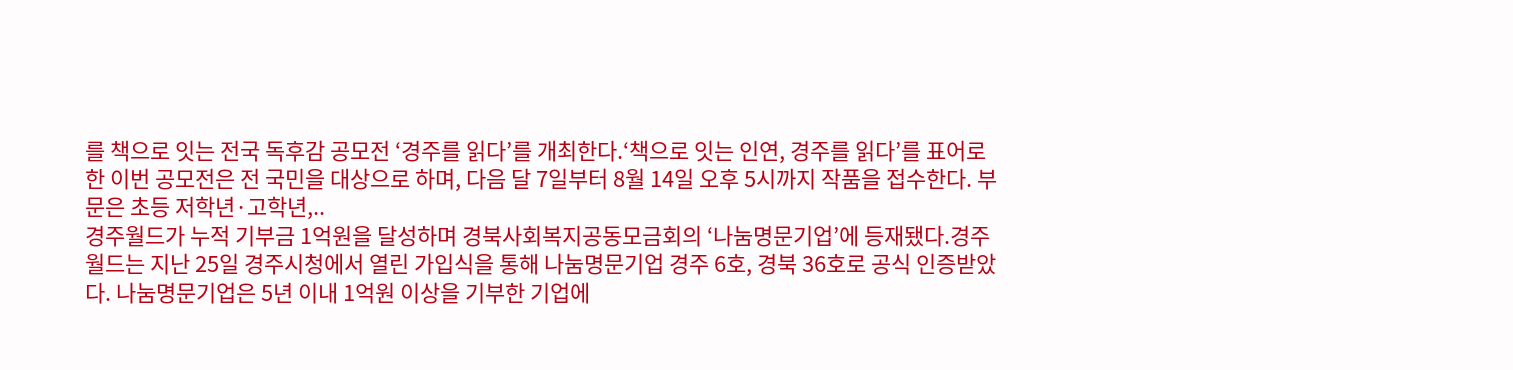를 책으로 잇는 전국 독후감 공모전 ‘경주를 읽다’를 개최한다.‘책으로 잇는 인연, 경주를 읽다’를 표어로 한 이번 공모전은 전 국민을 대상으로 하며, 다음 달 7일부터 8월 14일 오후 5시까지 작품을 접수한다. 부문은 초등 저학년·고학년,..
경주월드가 누적 기부금 1억원을 달성하며 경북사회복지공동모금회의 ‘나눔명문기업’에 등재됐다.경주월드는 지난 25일 경주시청에서 열린 가입식을 통해 나눔명문기업 경주 6호, 경북 36호로 공식 인증받았다. 나눔명문기업은 5년 이내 1억원 이상을 기부한 기업에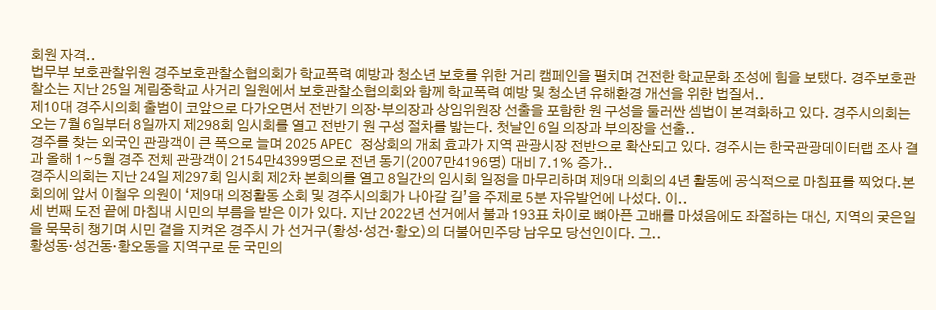회원 자격..
법무부 보호관찰위원 경주보호관찰소협의회가 학교폭력 예방과 청소년 보호를 위한 거리 캠페인을 펼치며 건전한 학교문화 조성에 힘을 보탰다. 경주보호관찰소는 지난 25일 계림중학교 사거리 일원에서 보호관찰소협의회와 함께 학교폭력 예방 및 청소년 유해환경 개선을 위한 법질서..
제10대 경주시의회 출범이 코앞으로 다가오면서 전반기 의장·부의장과 상임위원장 선출을 포함한 원 구성을 둘러싼 셈법이 본격화하고 있다. 경주시의회는 오는 7월 6일부터 8일까지 제298회 임시회를 열고 전반기 원 구성 절차를 밟는다. 첫날인 6일 의장과 부의장을 선출..
경주를 찾는 외국인 관광객이 큰 폭으로 늘며 2025 APEC 정상회의 개최 효과가 지역 관광시장 전반으로 확산되고 있다. 경주시는 한국관광데이터랩 조사 결과 올해 1~5월 경주 전체 관광객이 2154만4399명으로 전년 동기(2007만4196명) 대비 7.1% 증가..
경주시의회는 지난 24일 제297회 임시회 제2차 본회의를 열고 8일간의 임시회 일정을 마무리하며 제9대 의회의 4년 활동에 공식적으로 마침표를 찍었다.본회의에 앞서 이철우 의원이 ‘제9대 의정활동 소회 및 경주시의회가 나아갈 길’을 주제로 5분 자유발언에 나섰다. 이..
세 번째 도전 끝에 마침내 시민의 부름을 받은 이가 있다. 지난 2022년 선거에서 불과 193표 차이로 뼈아픈 고배를 마셨음에도 좌절하는 대신, 지역의 궂은일을 묵묵히 챙기며 시민 곁을 지켜온 경주시 가 선거구(황성·성건·황오)의 더불어민주당 남우모 당선인이다. 그..
황성동·성건동·황오동을 지역구로 둔 국민의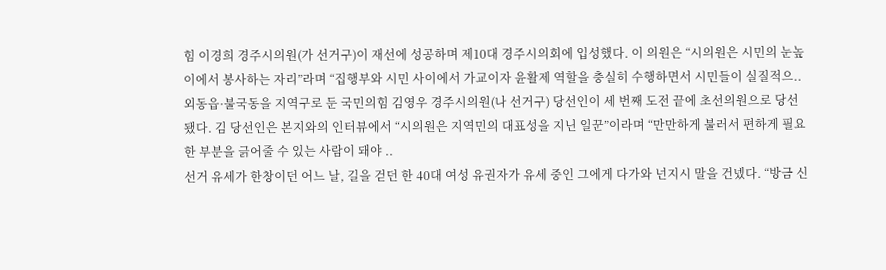힘 이경희 경주시의원(가 선거구)이 재선에 성공하며 제10대 경주시의회에 입성했다. 이 의원은 “시의원은 시민의 눈높이에서 봉사하는 자리”라며 “집행부와 시민 사이에서 가교이자 윤활제 역할을 충실히 수행하면서 시민들이 실질적으..
외동읍·불국동을 지역구로 둔 국민의힘 김영우 경주시의원(나 선거구) 당선인이 세 번째 도전 끝에 초선의원으로 당선됐다. 김 당선인은 본지와의 인터뷰에서 “시의원은 지역민의 대표성을 지닌 일꾼”이라며 “만만하게 불러서 편하게 필요한 부분을 긁어줄 수 있는 사람이 돼야 ..
선거 유세가 한창이던 어느 날, 길을 걷던 한 40대 여성 유권자가 유세 중인 그에게 다가와 넌지시 말을 건넸다. “방금 신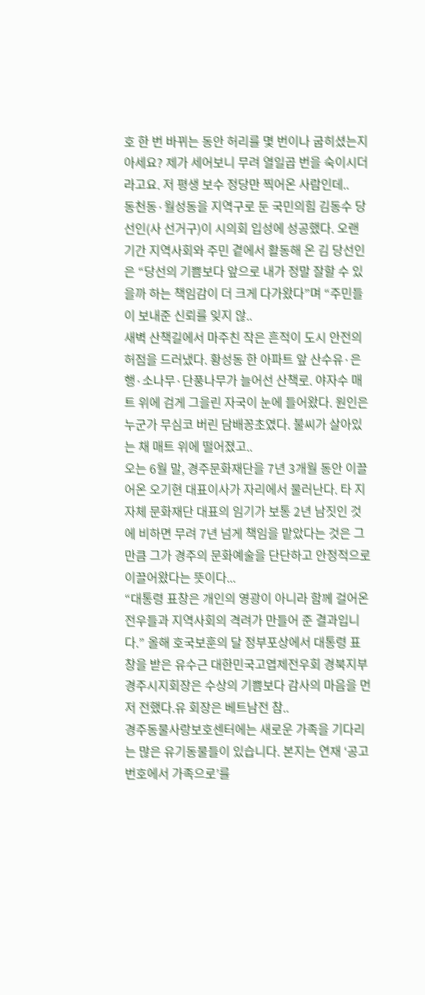호 한 번 바뀌는 동안 허리를 몇 번이나 굽히셨는지 아세요? 제가 세어보니 무려 열일곱 번을 숙이시더라고요. 저 평생 보수 정당만 찍어온 사람인데..
동천동·월성동을 지역구로 둔 국민의힘 김동수 당선인(사 선거구)이 시의회 입성에 성공했다. 오랜 기간 지역사회와 주민 곁에서 활동해 온 김 당선인은 “당선의 기쁨보다 앞으로 내가 정말 잘할 수 있을까 하는 책임감이 더 크게 다가왔다”며 “주민들이 보내준 신뢰를 잊지 않..
새벽 산책길에서 마주친 작은 흔적이 도시 안전의 허점을 드러냈다. 황성동 한 아파트 앞 산수유·은행·소나무·단풍나무가 늘어선 산책로. 야자수 매트 위에 검게 그을린 자국이 눈에 들어왔다. 원인은 누군가 무심코 버린 담배꽁초였다. 불씨가 살아있는 채 매트 위에 떨어졌고..
오는 6월 말, 경주문화재단을 7년 3개월 동안 이끌어온 오기현 대표이사가 자리에서 물러난다. 타 지자체 문화재단 대표의 임기가 보통 2년 남짓인 것에 비하면 무려 7년 넘게 책임을 맡았다는 것은 그만큼 그가 경주의 문화예술을 단단하고 안정적으로 이끌어왔다는 뜻이다...
“대통령 표창은 개인의 영광이 아니라 함께 걸어온 전우들과 지역사회의 격려가 만들어 준 결과입니다.” 올해 호국보훈의 달 정부포상에서 대통령 표창을 받은 유수근 대한민국고엽제전우회 경북지부 경주시지회장은 수상의 기쁨보다 감사의 마음을 먼저 전했다.유 회장은 베트남전 참..
경주동물사랑보호센터에는 새로운 가족을 기다리는 많은 유기동물들이 있습니다. 본지는 연재 ‘공고번호에서 가족으로’를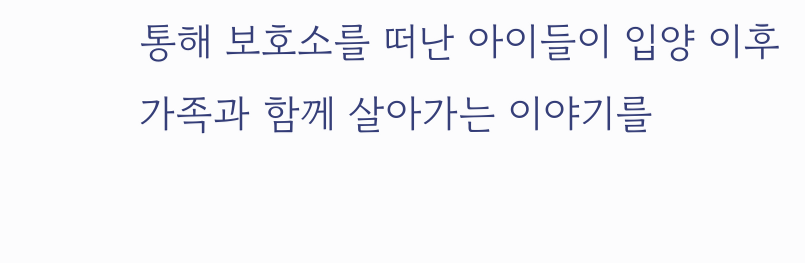통해 보호소를 떠난 아이들이 입양 이후 가족과 함께 살아가는 이야기를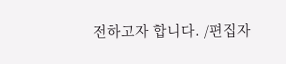전하고자 합니다. /편집자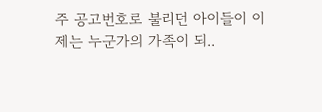주 공고번호로 불리던 아이들이 이제는 누군가의 가족이 되..